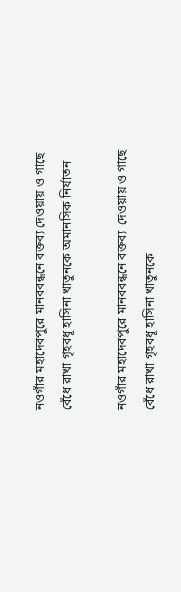নওগাঁর মহাদেবপুরে মানববন্ধনে বক্তব্য দেওয়ায় ও গাছে বেঁধে রাখা গৃহবধূ হাসিনা খাতুনকে অমানসিক নির্যাতন

নওগাঁর মহাদেবপুরে মানববন্ধনে বক্তব্য  দেওয়ায় ও গাছে বেঁধে রাখা গৃহবধূ হাসিনা খাতুনকে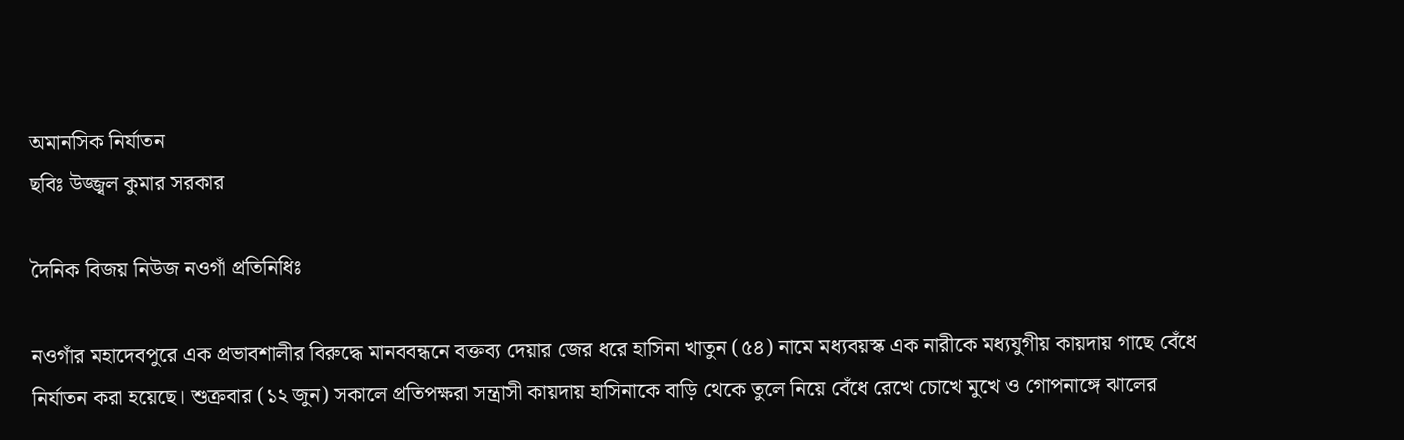অমানসিক নির্যাতন
ছবিঃ উজ্জ্বল কুমার সরকার

দৈনিক বিজয় নিউজ নওগাঁ প্রতিনিধিঃ

নওগাঁর মহাদেবপুরে এক প্রভাবশালীর বিরুদ্ধে মানববন্ধনে বক্তব্য দেয়ার জের ধরে হাসিনা খাতুন (৫৪) নামে মধ্যবয়স্ক এক নারীকে মধ্যযুগীয় কায়দায় গাছে বেঁধে নির্যাতন করা হয়েছে। শুক্রবার (১২ জুন) সকালে প্রতিপক্ষরা সন্ত্রাসী কায়দায় হাসিনাকে বাড়ি থেকে তুলে নিয়ে বেঁধে রেখে চোখে মুখে ও গোপনাঙ্গে ঝালের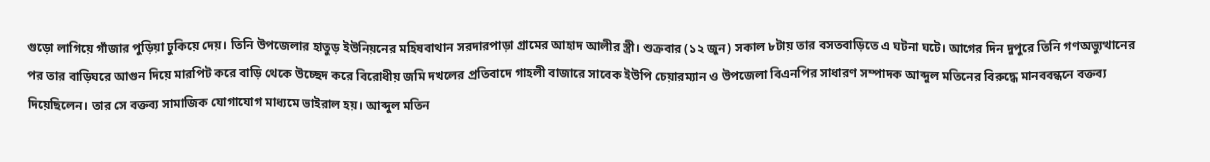গুড়ো লাগিয়ে গাঁজার পুড়িয়া ঢুকিয়ে দেয়। তিনি উপজেলার হাতুড় ইউনিয়নের মহিষবাথান সরদারপাড়া গ্রামের আহাদ আলীর স্ত্রী। শুক্রবার (১২ জুন) সকাল ৮টায় তার বসতবাড়িতে এ ঘটনা ঘটে। আগের দিন দুপুরে তিনি গণঅভ্যুত্থানের পর তার বাড়িঘরে আগুন দিয়ে মারপিট করে বাড়ি থেকে উচ্ছেদ করে বিরোধীয় জমি দখলের প্রতিবাদে গাহলী বাজারে সাবেক ইউপি চেয়ারম্যান ও উপজেলা বিএনপির সাধারণ সম্পাদক আব্দুল মতিনের বিরুদ্ধে মানববন্ধনে বক্তব্য দিয়েছিলেন। তার সে বক্তব্য সামাজিক যোগাযোগ মাধ্যমে ভাইরাল হয়। আব্দুল মতিন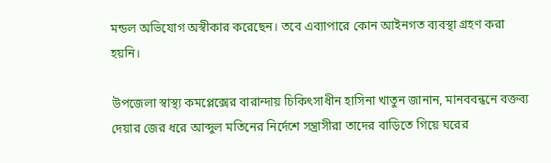মন্ডল অভিযোগ অস্বীকার করেছেন। তবে এব্যাপারে কোন আইনগত ব্যবস্থা গ্রহণ করা হয়নি।

উপজেলা স্বাস্থ্য কমপ্লেক্সের বারান্দায় চিকিৎসাধীন হাসিনা খাতুন জানান, মানববন্ধনে বক্তব্য দেয়ার জের ধরে আব্দুল মতিনের নির্দেশে সন্ত্রাসীরা তাদের বাড়িতে গিয়ে ঘরের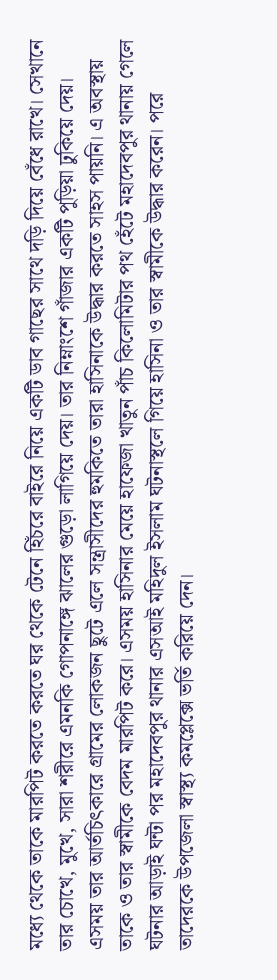মধ্যে থেকে তাকে মারপিট করতে করতে ঘর থেকে টেনে হিঁচরে বাইরে নিয়ে একটি ডাব গাছের সাথে দড়ি দিয়ে বেঁধে রাখে। সেখানে তার চোখে, মুখে, সারা শরীরে এমনকি গোপনাঙ্গে ঝালের গুড়ো লাগিয়ে দেয়। তার নিম্নাংশে গাঁজার একটি পুড়িয়া ঢুকিয়ে দেয়। এসময় তার আর্তচিৎকারে গ্রামের লোকজন ছুটে এলে সন্ত্রাসীদের হুমকিতে তারা হাসিনাকে উদ্ধার করতে সাহস পায়নি। এ অবস্থায় তাকে ও তার স্বামীকে বেদম মারপিট করে। এসময় হাসিনার মেয়ে হাফেজা খাতুন পাঁচ কিলোমিটার পথ হেঁটে মহাদেবপুর থানায় গেলে ঘটনার আড়াই ঘন্টা পর মহাদেবপুর থানার এসআই মহিদুল ইসলাম ঘটনাস্থলে গিয়ে হাসিনা ও তার স্বামীকে উদ্ধার করেন। পরে তাদেরকে উপজেলা স্বাস্থ্য কমপ্লেক্সে ভর্তি করিয়ে দেন।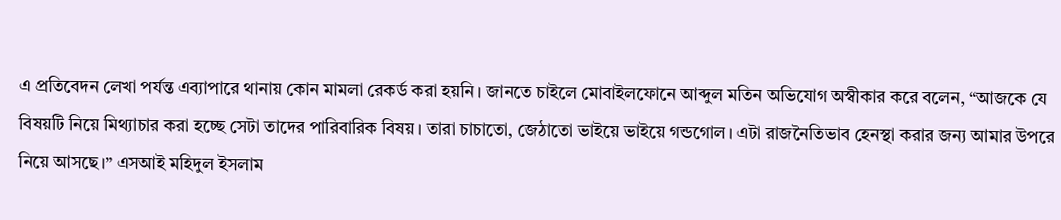এ প্রতিবেদন লেখা পর্যন্ত এব্যাপারে থানায় কোন মামলা রেকর্ড করা হয়নি। জানতে চাইলে মোবাইলফোনে আব্দুল মতিন অভিযোগ অস্বীকার করে বলেন, “আজকে যে বিষয়টি নিয়ে মিথ্যাচার করা হচ্ছে সেটা তাদের পারিবারিক বিষয়। তারা চাচাতো, জেঠাতো ভাইয়ে ভাইয়ে গন্ডগোল। এটা রাজনৈতিভাব হেনস্থা করার জন্য আমার উপরে নিয়ে আসছে।” এসআই মহিদুল ইসলাম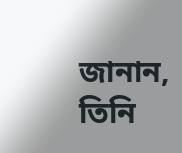জানান, তিনি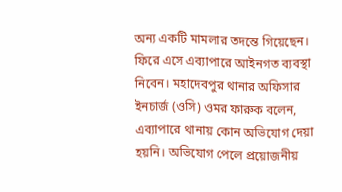অন্য একটি মামলার তদন্তে গিয়েছেন। ফিরে এসে এব্যাপারে আইনগত ব্যবস্থা নিবেন। মহাদেবপুর থানার অফিসার ইনচার্জ (ওসি) ওমর ফারুক বলেন, এব্যাপারে থানায় কোন অভিযোগ দেয়া হয়নি। অভিযোগ পেলে প্রয়োজনীয়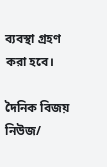ব্যবস্থা গ্রহণ করা হবে।

দৈনিক বিজয় নিউজ/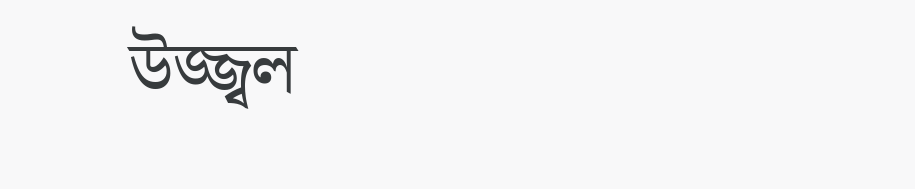উজ্জ্বল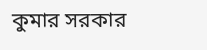কুমার সরকার